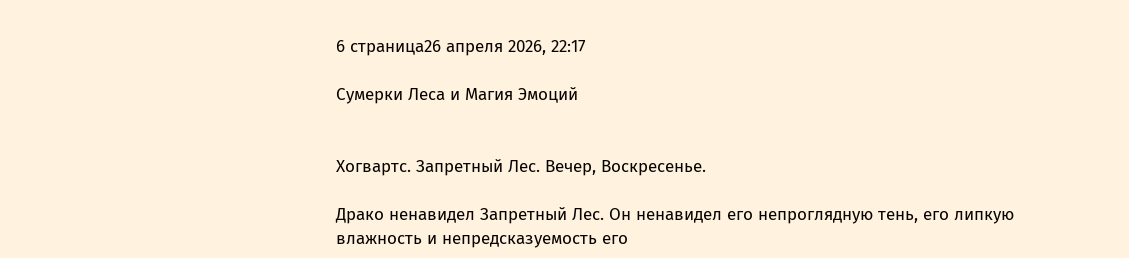6 страница26 апреля 2026, 22:17

Сумерки Леса и Магия Эмоций


Хогвартс. Запретный Лес. Вечер, Воскресенье.

Драко ненавидел Запретный Лес. Он ненавидел его непроглядную тень, его липкую влажность и непредсказуемость его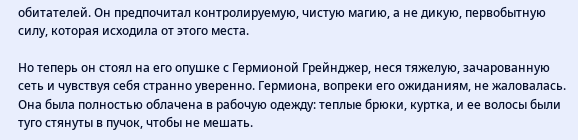обитателей. Он предпочитал контролируемую, чистую магию, а не дикую, первобытную силу, которая исходила от этого места.

Но теперь он стоял на его опушке с Гермионой Грейнджер, неся тяжелую, зачарованную сеть и чувствуя себя странно уверенно. Гермиона, вопреки его ожиданиям, не жаловалась. Она была полностью облачена в рабочую одежду: теплые брюки, куртка, и ее волосы были туго стянуты в пучок, чтобы не мешать.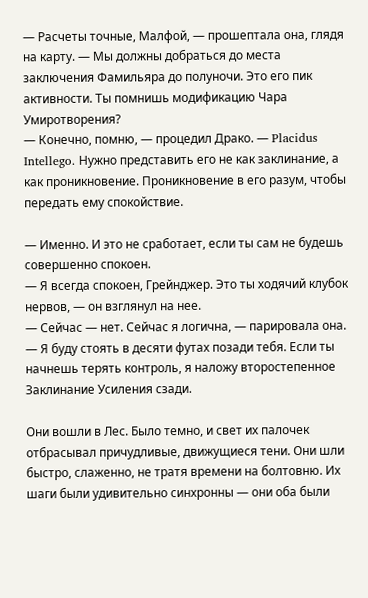— Расчеты точные, Малфой, — прошептала она, глядя на карту. — Мы должны добраться до места заключения Фамильяра до полуночи. Это его пик активности. Ты помнишь модификацию Чара Умиротворения?
— Конечно, помню, — процедил Драко. — Placidus Intellego. Нужно представить его не как заклинание, а как проникновение. Проникновение в его разум, чтобы передать ему спокойствие.

— Именно. И это не сработает, если ты сам не будешь совершенно спокоен.
— Я всегда спокоен, Грейнджер. Это ты ходячий клубок нервов, — он взглянул на нее.
— Сейчас — нет. Сейчас я логична, — парировала она. — Я буду стоять в десяти футах позади тебя. Если ты начнешь терять контроль, я наложу второстепенное Заклинание Усиления сзади.

Они вошли в Лес. Было темно, и свет их палочек отбрасывал причудливые, движущиеся тени. Они шли быстро, слаженно, не тратя времени на болтовню. Их шаги были удивительно синхронны — они оба были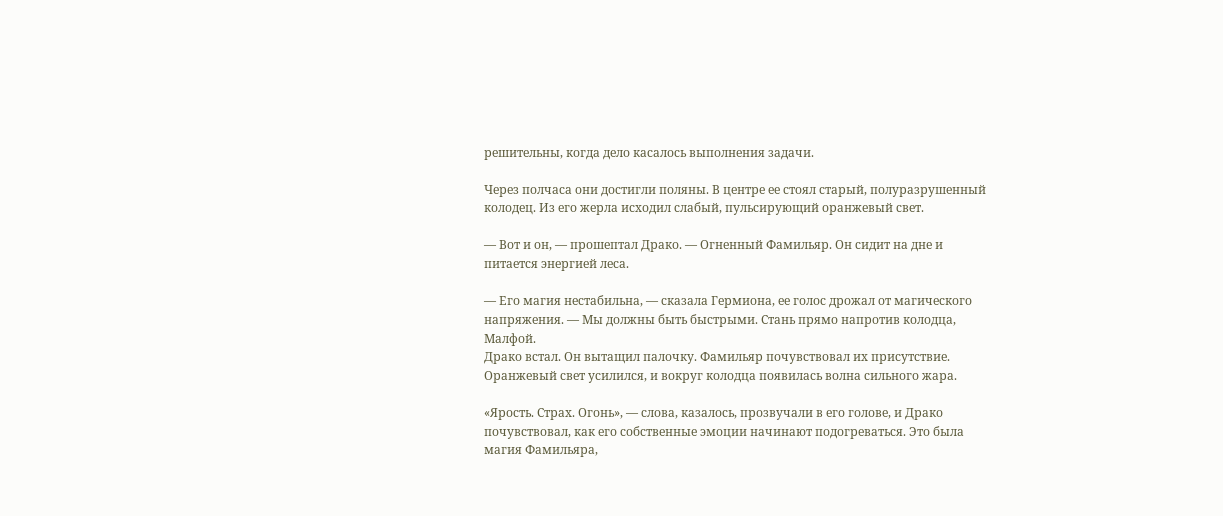решительны, когда дело касалось выполнения задачи.

Через полчаса они достигли поляны. В центре ее стоял старый, полуразрушенный колодец. Из его жерла исходил слабый, пульсирующий оранжевый свет.

— Вот и он, — прошептал Драко. — Огненный Фамильяр. Он сидит на дне и питается энергией леса.

— Его магия нестабильна, — сказала Гермиона, ее голос дрожал от магического напряжения. — Мы должны быть быстрыми. Стань прямо напротив колодца, Малфой.
Драко встал. Он вытащил палочку. Фамильяр почувствовал их присутствие. Оранжевый свет усилился, и вокруг колодца появилась волна сильного жара.

«Ярость. Страх. Огонь», — слова, казалось, прозвучали в его голове, и Драко почувствовал, как его собственные эмоции начинают подогреваться. Это была магия Фамильяра,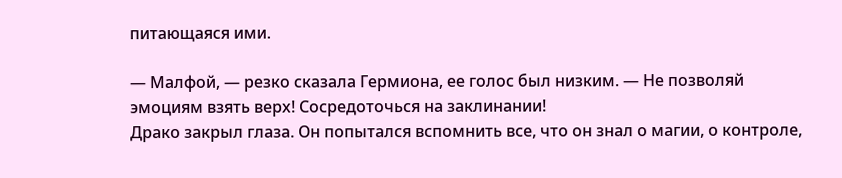питающаяся ими.

— Малфой, — резко сказала Гермиона, ее голос был низким. — Не позволяй эмоциям взять верх! Сосредоточься на заклинании!
Драко закрыл глаза. Он попытался вспомнить все, что он знал о магии, о контроле,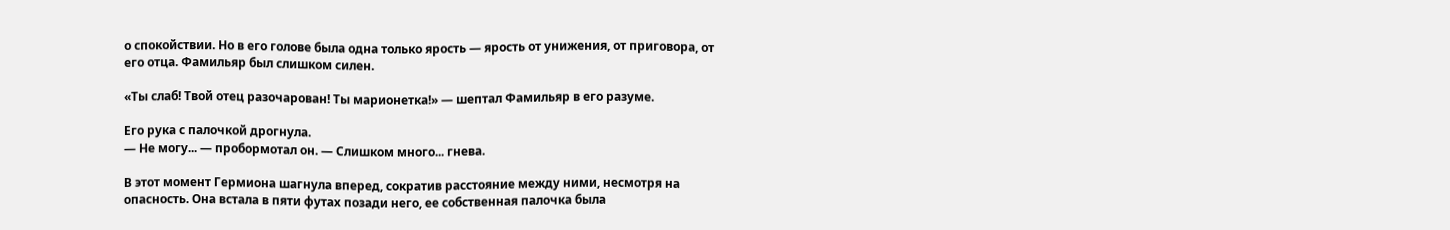о спокойствии. Но в его голове была одна только ярость — ярость от унижения, от приговора, от его отца. Фамильяр был слишком силен.

«Ты слаб! Твой отец разочарован! Ты марионетка!» — шептал Фамильяр в его разуме.

Его рука с палочкой дрогнула.
— Не могу... — пробормотал он. — Слишком много... гнева.

В этот момент Гермиона шагнула вперед, сократив расстояние между ними, несмотря на опасность. Она встала в пяти футах позади него, ее собственная палочка была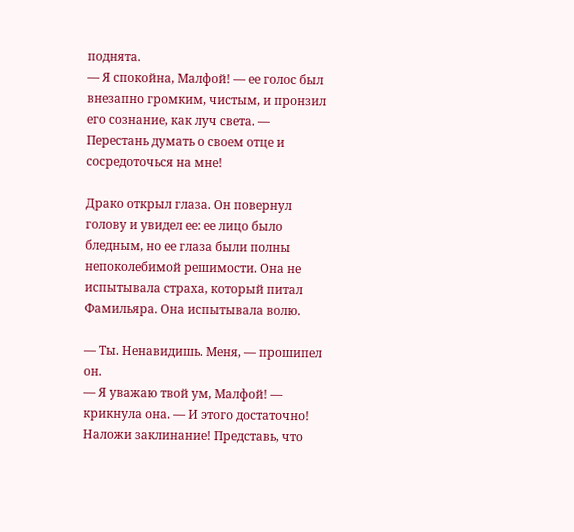поднята.
— Я спокойна, Малфой! — ее голос был внезапно громким, чистым, и пронзил его сознание, как луч света. — Перестань думать о своем отце и сосредоточься на мне!

Драко открыл глаза. Он повернул голову и увидел ее: ее лицо было бледным, но ее глаза были полны непоколебимой решимости. Она не испытывала страха, который питал Фамильяра. Она испытывала волю.

— Ты. Ненавидишь. Меня, — прошипел он.
— Я уважаю твой ум, Малфой! — крикнула она. — И этого достаточно! Наложи заклинание! Представь, что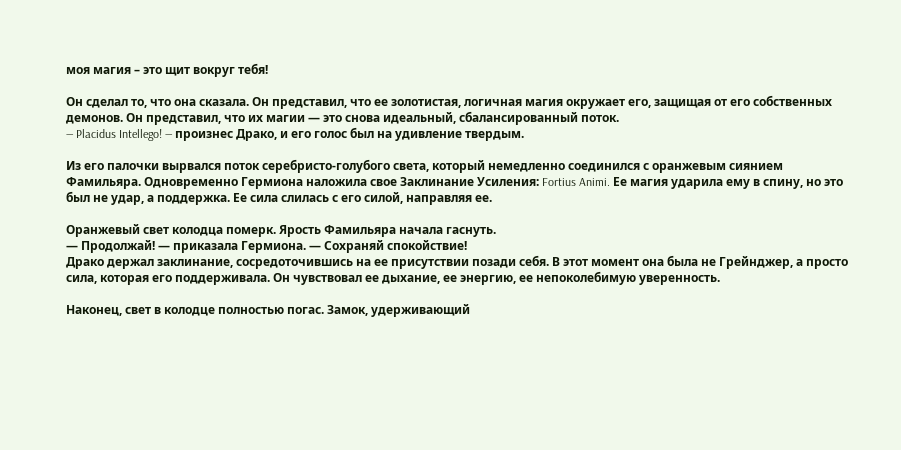моя магия – это щит вокруг тебя!

Он сделал то, что она сказала. Он представил, что ее золотистая, логичная магия окружает его, защищая от его собственных демонов. Он представил, что их магии — это снова идеальный, сбалансированный поток.
— Placidus Intellego! — произнес Драко, и его голос был на удивление твердым.

Из его палочки вырвался поток серебристо-голубого света, который немедленно соединился с оранжевым сиянием Фамильяра. Одновременно Гермиона наложила свое Заклинание Усиления: Fortius Animi. Ее магия ударила ему в спину, но это был не удар, а поддержка. Ее сила слилась с его силой, направляя ее.

Оранжевый свет колодца померк. Ярость Фамильяра начала гаснуть.
— Продолжай! — приказала Гермиона. — Сохраняй спокойствие!
Драко держал заклинание, сосредоточившись на ее присутствии позади себя. В этот момент она была не Грейнджер, а просто сила, которая его поддерживала. Он чувствовал ее дыхание, ее энергию, ее непоколебимую уверенность.

Наконец, свет в колодце полностью погас. Замок, удерживающий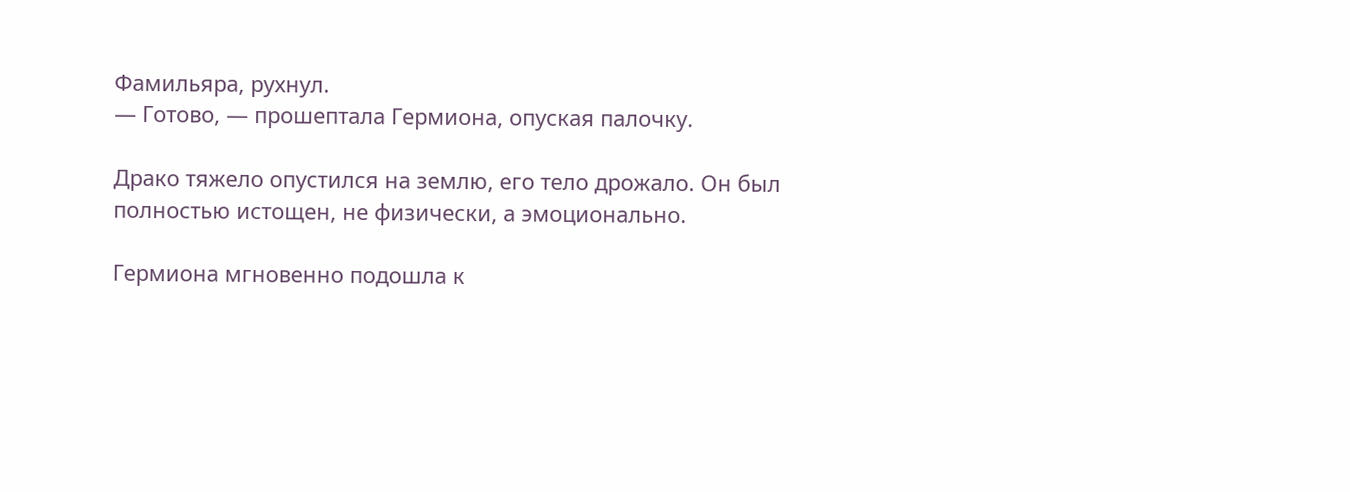Фамильяра, рухнул.
— Готово, — прошептала Гермиона, опуская палочку.

Драко тяжело опустился на землю, его тело дрожало. Он был полностью истощен, не физически, а эмоционально.

Гермиона мгновенно подошла к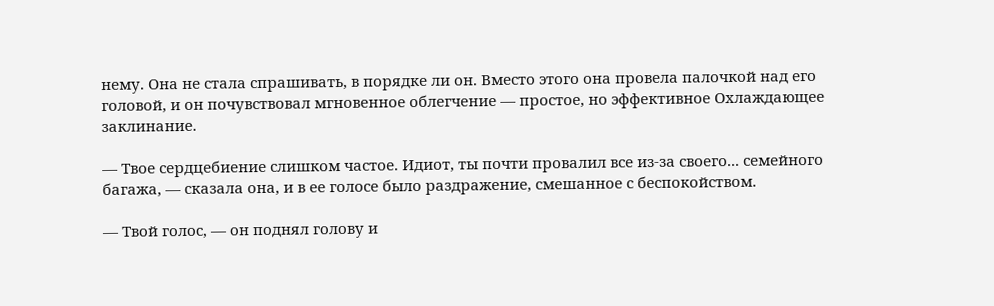нему. Она не стала спрашивать, в порядке ли он. Вместо этого она провела палочкой над его головой, и он почувствовал мгновенное облегчение — простое, но эффективное Охлаждающее заклинание.

— Твое сердцебиение слишком частое. Идиот, ты почти провалил все из-за своего... семейного багажа, — сказала она, и в ее голосе было раздражение, смешанное с беспокойством.

— Твой голос, — он поднял голову и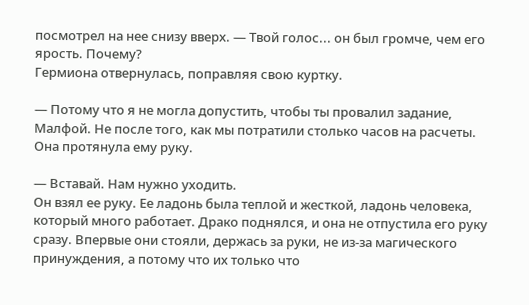посмотрел на нее снизу вверх. — Твой голос... он был громче, чем его ярость. Почему?
Гермиона отвернулась, поправляя свою куртку.

— Потому что я не могла допустить, чтобы ты провалил задание, Малфой. Не после того, как мы потратили столько часов на расчеты.
Она протянула ему руку.

— Вставай. Нам нужно уходить.
Он взял ее руку. Ее ладонь была теплой и жесткой, ладонь человека, который много работает. Драко поднялся, и она не отпустила его руку сразу. Впервые они стояли, держась за руки, не из-за магического принуждения, а потому что их только что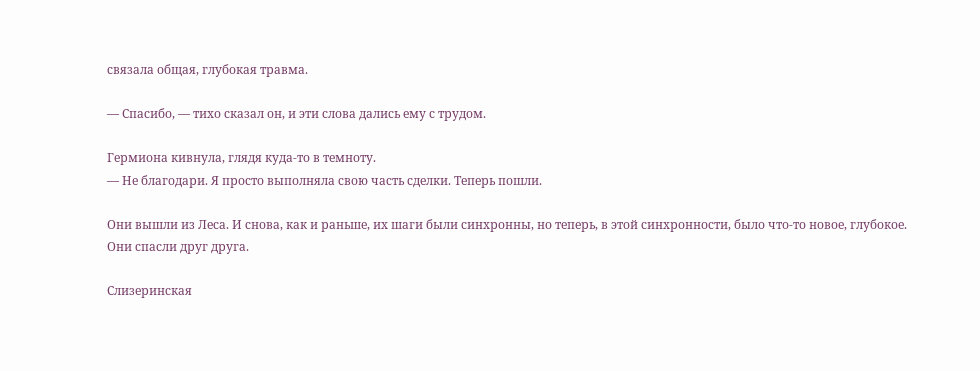связала общая, глубокая травма.

— Спасибо, — тихо сказал он, и эти слова дались ему с трудом.

Гермиона кивнула, глядя куда-то в темноту.
— Не благодари. Я просто выполняла свою часть сделки. Теперь пошли.

Они вышли из Леса. И снова, как и раньше, их шаги были синхронны, но теперь, в этой синхронности, было что-то новое, глубокое. Они спасли друг друга.

Слизеринская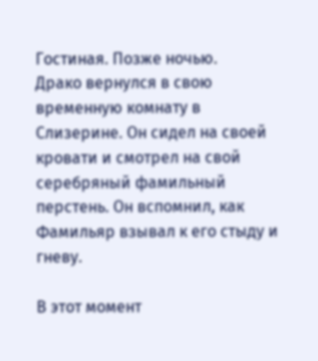Гостиная. Позже ночью.
Драко вернулся в свою временную комнату в Слизерине. Он сидел на своей кровати и смотрел на свой серебряный фамильный перстень. Он вспомнил, как Фамильяр взывал к его стыду и гневу.

В этот момент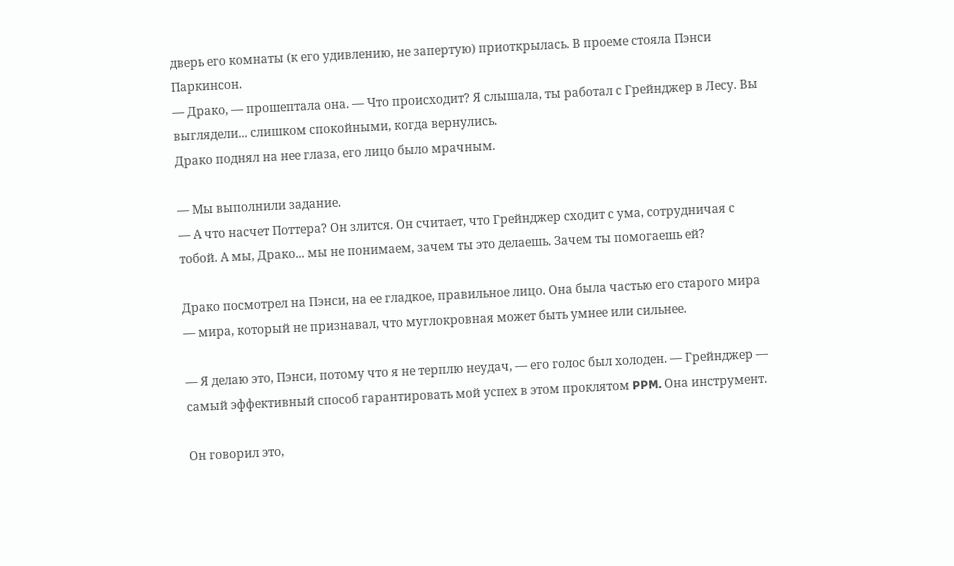дверь его комнаты (к его удивлению, не запертую) приоткрылась. В проеме стояла Пэнси Паркинсон.
— Драко, — прошептала она. — Что происходит? Я слышала, ты работал с Грейнджер в Лесу. Вы выглядели... слишком спокойными, когда вернулись.
Драко поднял на нее глаза, его лицо было мрачным.

— Мы выполнили задание.
— А что насчет Поттера? Он злится. Он считает, что Грейнджер сходит с ума, сотрудничая с тобой. А мы, Драко... мы не понимаем, зачем ты это делаешь. Зачем ты помогаешь ей?

Драко посмотрел на Пэнси, на ее гладкое, правильное лицо. Она была частью его старого мира — мира, который не признавал, что муглокровная может быть умнее или сильнее.

— Я делаю это, Пэнси, потому что я не терплю неудач, — его голос был холоден. — Грейнджер — самый эффективный способ гарантировать мой успех в этом проклятом PPM. Она инструмент.

Он говорил это,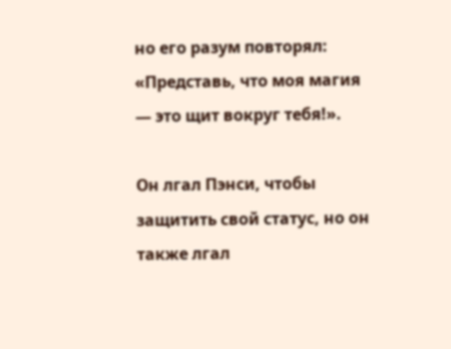но его разум повторял: «Представь, что моя магия — это щит вокруг тебя!».

Он лгал Пэнси, чтобы защитить свой статус, но он также лгал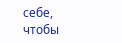себе, чтобы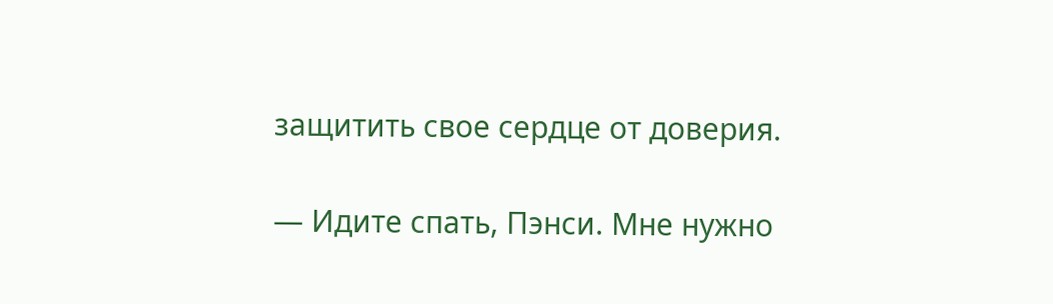защитить свое сердце от доверия.

— Идите спать, Пэнси. Мне нужно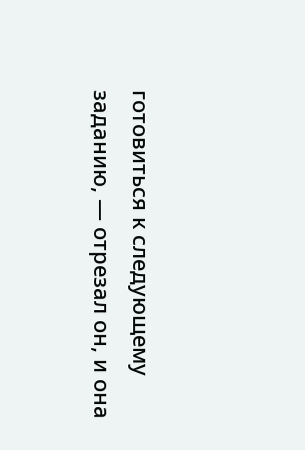готовиться к следующему заданию, — отрезал он, и она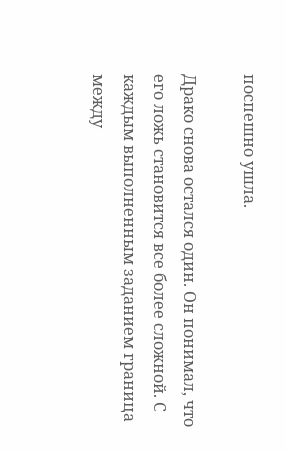поспешно ушла.

Драко снова остался один. Он понимал, что его ложь становится все более сложной. С каждым выполненным заданием граница между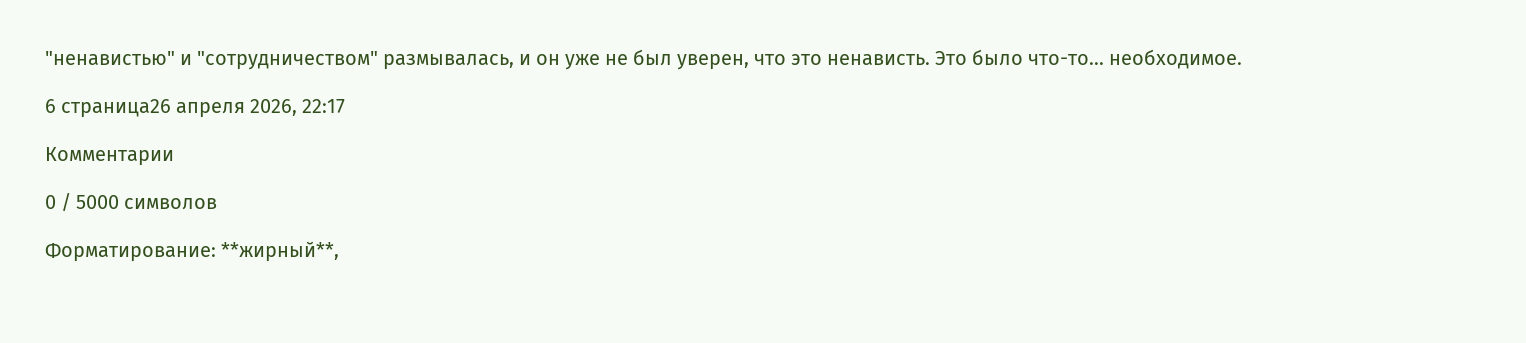"ненавистью" и "сотрудничеством" размывалась, и он уже не был уверен, что это ненависть. Это было что-то... необходимое.

6 страница26 апреля 2026, 22:17

Комментарии

0 / 5000 символов

Форматирование: **жирный**,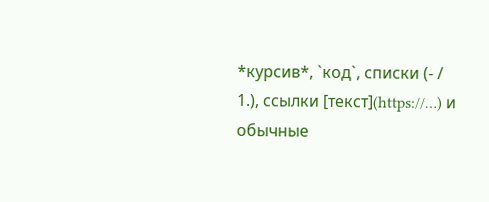*курсив*, `код`, списки (- / 1.), ссылки [текст](https://…) и обычные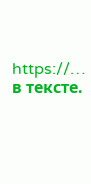https://… в тексте.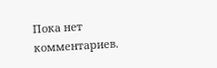Пока нет комментариев.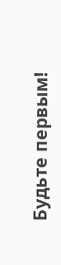Будьте первым!